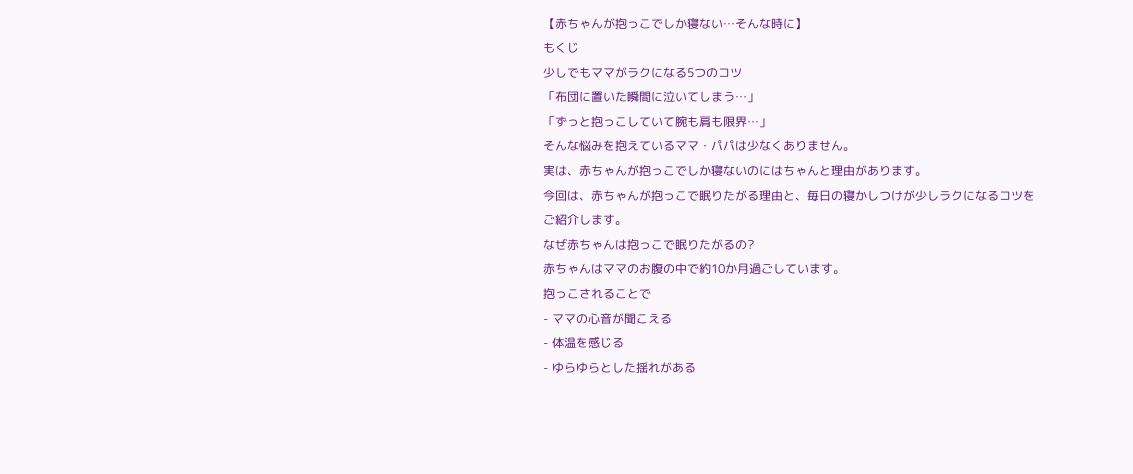【赤ちゃんが抱っこでしか寝ない…そんな時に】
もくじ
少しでもママがラクになる5つのコツ
「布団に置いた瞬間に泣いてしまう…」
「ずっと抱っこしていて腕も肩も限界…」
そんな悩みを抱えているママ・パパは少なくありません。
実は、赤ちゃんが抱っこでしか寝ないのにはちゃんと理由があります。
今回は、赤ちゃんが抱っこで眠りたがる理由と、毎日の寝かしつけが少しラクになるコツをご紹介します。
なぜ赤ちゃんは抱っこで眠りたがるの?
赤ちゃんはママのお腹の中で約10か月過ごしています。
抱っこされることで
- ママの心音が聞こえる
- 体温を感じる
- ゆらゆらとした揺れがある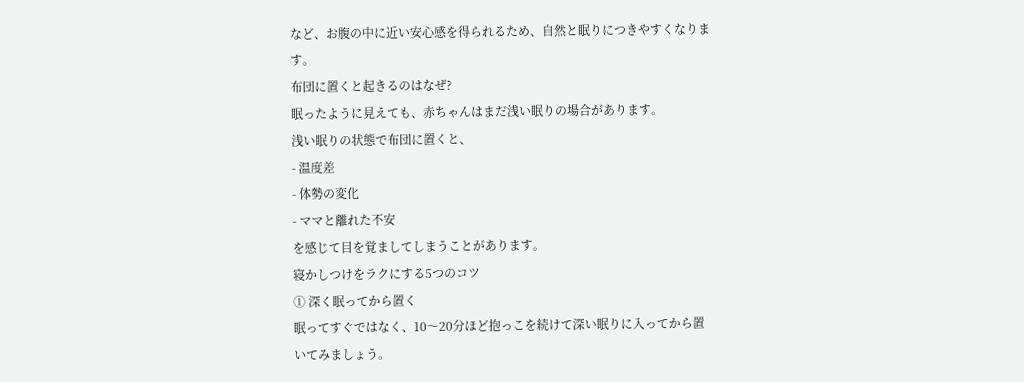など、お腹の中に近い安心感を得られるため、自然と眠りにつきやすくなります。
布団に置くと起きるのはなぜ?
眠ったように見えても、赤ちゃんはまだ浅い眠りの場合があります。
浅い眠りの状態で布団に置くと、
- 温度差
- 体勢の変化
- ママと離れた不安
を感じて目を覚ましてしまうことがあります。
寝かしつけをラクにする5つのコツ
① 深く眠ってから置く
眠ってすぐではなく、10〜20分ほど抱っこを続けて深い眠りに入ってから置いてみましょう。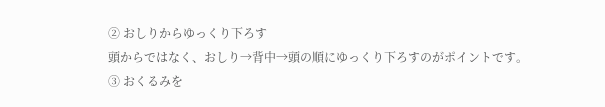② おしりからゆっくり下ろす
頭からではなく、おしり→背中→頭の順にゆっくり下ろすのがポイントです。
③ おくるみを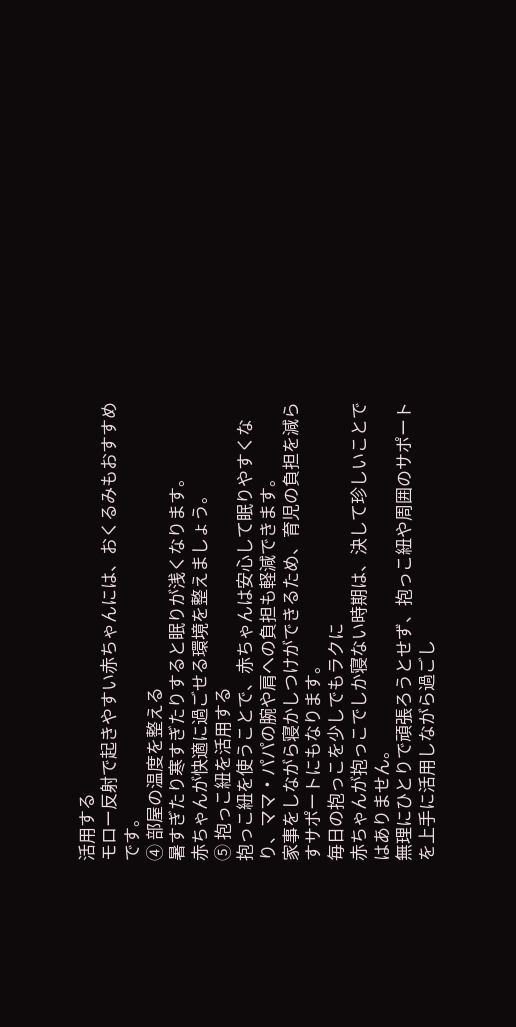活用する
モロー反射で起きやすい赤ちゃんには、おくるみもおすすめです。
④ 部屋の温度を整える
暑すぎたり寒すぎたりすると眠りが浅くなります。
赤ちゃんが快適に過ごせる環境を整えましょう。
⑤ 抱っこ紐を活用する
抱っこ紐を使うことで、赤ちゃんは安心して眠りやすくなり、ママ・パパの腕や肩への負担も軽減できます。
家事をしながら寝かしつけができるため、育児の負担を減らすサポートにもなります。
毎日の抱っこを少しでもラクに
赤ちゃんが抱っこでしか寝ない時期は、決して珍しいことではありません。
無理にひとりで頑張ろうとせず、抱っこ紐や周囲のサポートを上手に活用しながら過ごし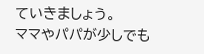ていきましょう。
ママやパパが少しでも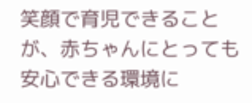笑顔で育児できることが、赤ちゃんにとっても安心できる環境に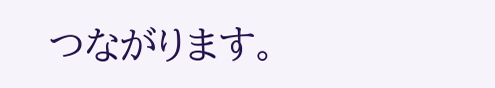つながります。